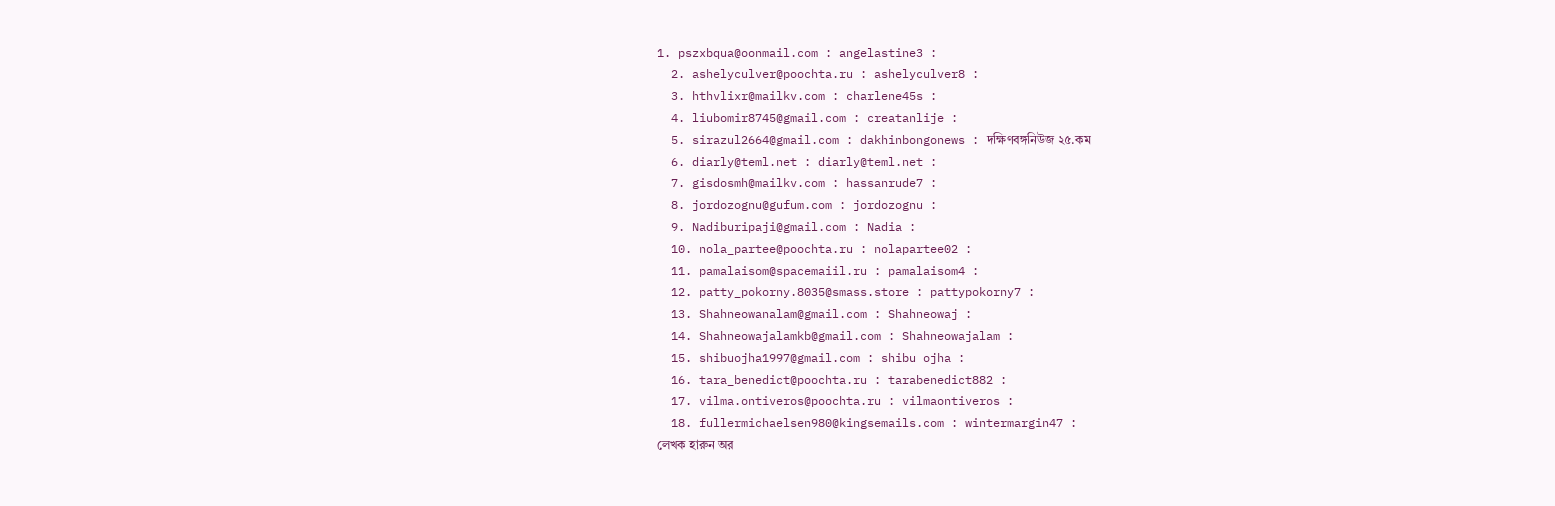1. pszxbqua@oonmail.com : angelastine3 :
  2. ashelyculver@poochta.ru : ashelyculver8 :
  3. hthvlixr@mailkv.com : charlene45s :
  4. liubomir8745@gmail.com : creatanlije :
  5. sirazul2664@gmail.com : dakhinbongonews : দক্ষিণবঙ্গনিউজ ২৫.কম
  6. diarly@teml.net : diarly@teml.net :
  7. gisdosmh@mailkv.com : hassanrude7 :
  8. jordozognu@gufum.com : jordozognu :
  9. Nadiburipaji@gmail.com : Nadia :
  10. nola_partee@poochta.ru : nolapartee02 :
  11. pamalaisom@spacemaiil.ru : pamalaisom4 :
  12. patty_pokorny.8035@smass.store : pattypokorny7 :
  13. Shahneowanalam@gmail.com : Shahneowaj :
  14. Shahneowajalamkb@gmail.com : Shahneowajalam :
  15. shibuojha1997@gmail.com : shibu ojha :
  16. tara_benedict@poochta.ru : tarabenedict882 :
  17. vilma.ontiveros@poochta.ru : vilmaontiveros :
  18. fullermichaelsen980@kingsemails.com : wintermargin47 :
লেখক হারুন অর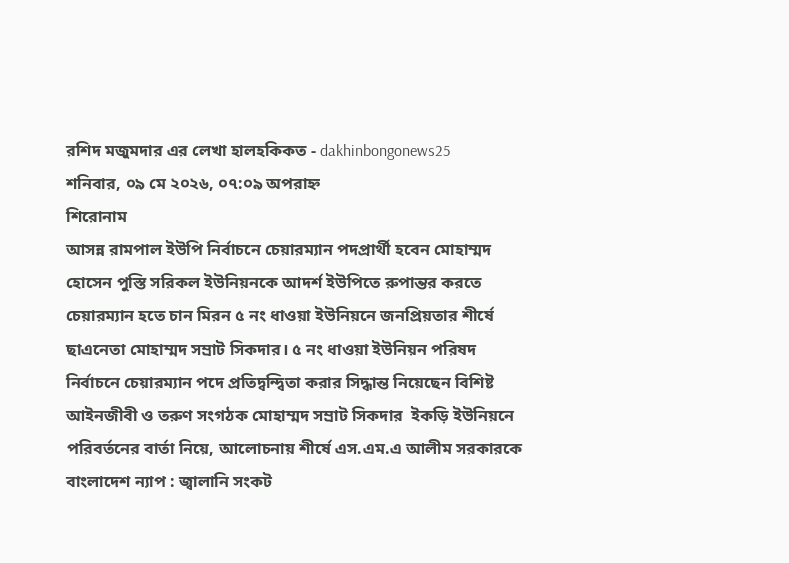রশিদ মজুমদার এর লেখা হালহকিকত - dakhinbongonews25
শনিবার, ০৯ মে ২০২৬, ০৭:০৯ অপরাহ্ন
শিরোনাম
আসন্ন রামপাল ইউপি নির্বাচনে চেয়ারম্যান পদপ্রার্থী হবেন মোহাম্মদ হোসেন পুস্তি সরিকল ইউনিয়নকে আদর্শ ইউপিতে রুপান্তর করতে চেয়ারম্যান হতে চান মিরন ৫ নং ধাওয়া ইউনিয়নে জনপ্রিয়তার শীর্ষে ছাএনেতা মোহাম্মদ সম্রাট সিকদার। ৫ নং ধাওয়া ইউনিয়ন পরিষদ নির্বাচনে চেয়ারম্যান পদে প্রতিদ্বন্দ্বিতা করার সিদ্ধান্ত নিয়েছেন বিশিষ্ট আইনজীবী ও তরুণ সংগঠক মোহাম্মদ সম্রাট সিকদার  ইকড়ি ইউনিয়নে পরিবর্তনের বার্তা নিয়ে, আলোচনায় শীর্ষে এস.এম.এ আলীম সরকারকে বাংলাদেশ ন্যাপ : জ্বালানি সংকট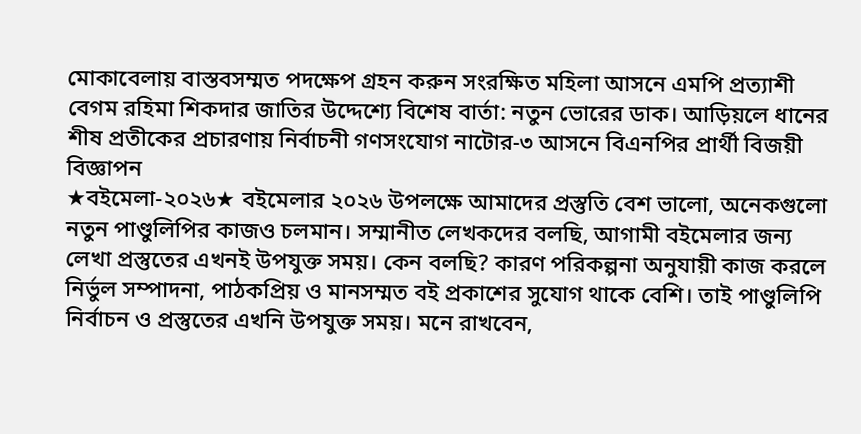মোকাবেলায় বাস্তবসম্মত পদক্ষেপ গ্রহন করুন সংরক্ষিত মহিলা আসনে এমপি প্রত্যাশী বেগম রহিমা শিকদার জাতির উদ্দেশ্যে বিশেষ বার্তা: নতুন ভোরের ডাক। আড়িয়লে ধানের শীষ প্রতীকের প্রচারণায় নির্বাচনী গণসংযোগ নাটোর-৩ আসনে বিএনপির প্রার্থী বিজয়ী
বিজ্ঞাপন
★বইমেলা-২০২৬★ বইমেলার ২০২৬ উপলক্ষে আমাদের প্রস্তুতি বেশ ভালো, অনেকগুলো নতুন পাণ্ডুলিপির কাজও চলমান। সম্মানীত লেখকদের বলছি, আগামী বইমেলার জন্য লেখা প্রস্তুতের এখনই উপযুক্ত সময়। কেন বলছি? কারণ পরিকল্পনা অনুযায়ী কাজ করলে নির্ভুল সম্পাদনা, পাঠকপ্রিয় ও মানসম্মত বই প্রকাশের সুযোগ থাকে বেশি। তাই পাণ্ডুলিপি নির্বাচন ও প্রস্তুতের এখনি উপযুক্ত সময়। মনে রাখবেন,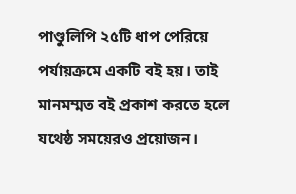পাণ্ডুলিপি ২৫টি ধাপ পেরিয়ে পর্যায়ক্রমে একটি বই হয়। তাই মানমম্মত বই প্রকাশ করতে হলে যথেষ্ঠ সময়েরও প্রয়োজন।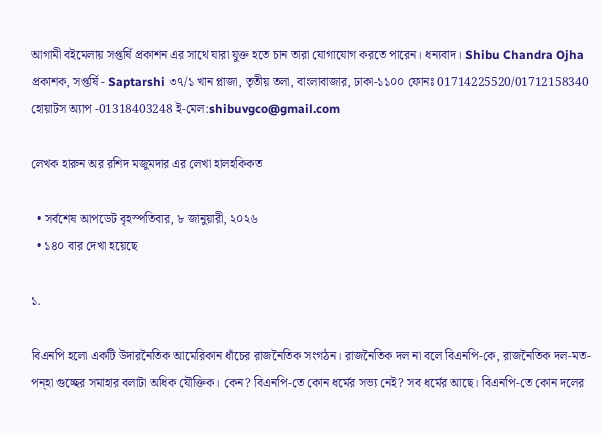আগামী বইমেলায় সপ্তর্ষি প্রকাশন এর সাথে যারা যুক্ত হতে চান তারা যোগাযোগ করতে পারেন। ধন্যবাদ। Shibu Chandra Ojha প্রকাশক, সপ্তর্ষি - Saptarshi ৩৭/১ খান প্লাজা, তৃতীয় তলা, বাংলাবাজার, ঢাকা-১১০০ ফোনঃ 01714225520/01712158340 হোয়াটস অ্যাপ -01318403248 ই-মেল:shibuvgco@gmail.com

লেখক হারুন অর রশিদ মজুমদার এর লেখা হালহকিকত

  • সর্বশেষ আপডেট বৃহস্পতিবার, ৮ জানুয়ারী, ২০২৬
  • ১৪০ বার দেখা হয়েছে

১.

বিএনপি হলো একটি উদারনৈতিক আমেরিকান ধাঁচের রাজনৈতিক সংগঠন। রাজনৈতিক দল না বলে বিএনপি-কে, রাজনৈতিক দল-মত-পন্হা গুচ্ছের সমাহার বলাটা অধিক যৌক্তিক। কেন? বিএনপি-তে কোন ধর্মের সভ্য নেই? সব ধর্মের আছে। বিএনপি-তে কোন দলের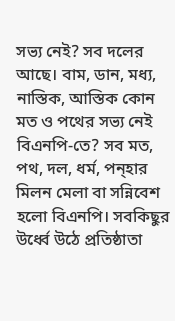সভ্য নেই? সব দলের আছে। বাম, ডান, মধ্য, নাস্তিক, আস্তিক কোন মত ও পথের সভ্য নেই বিএনপি-তে? সব মত, পথ, দল, ধর্ম, পন্হার মিলন মেলা বা সন্নিবেশ হলো বিএনপি। সবকিছুর উর্ধ্বে উঠে প্রতিষ্ঠাতা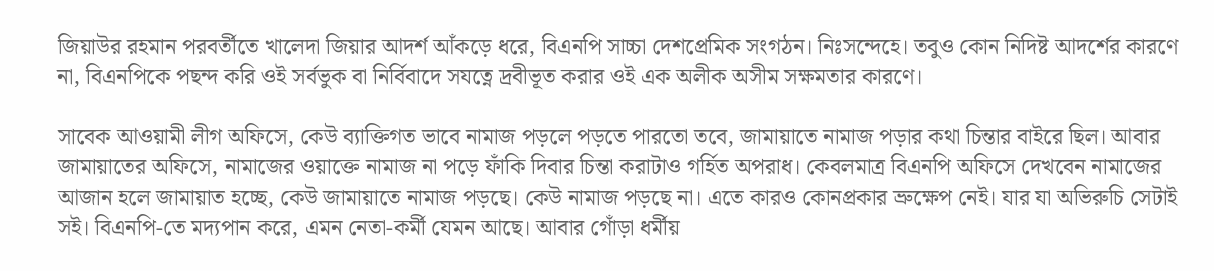জিয়াউর রহমান পরবর্তীতে খালেদা জিয়ার আদর্শ আঁকড়ে ধরে, বিএনপি সাচ্চা দেশপ্রেমিক সংগঠন। নিঃসন্দেহে। তবুও কোন নিদিষ্ট আদর্শের কারণে না, বিএনপিকে পছন্দ করি ওই সর্বভুক বা নির্বিবাদে সযত্নে দ্রবীভূত করার ওই এক অলীক অসীম সক্ষমতার কারণে।

সাবেক আওয়ামী লীগ অফিসে, কেউ ব্যাক্তিগত ভাবে নামাজ পড়লে পড়তে পারতো তবে, জামায়াতে নামাজ পড়ার কথা চিন্তার বাইরে ছিল। আবার জামায়াতের অফিসে, নামাজের ওয়াক্তে নামাজ না পড়ে ফাঁকি দিবার চিন্তা করাটাও গর্হিত অপরাধ। কেবলমাত্র বিএনপি অফিসে দেখবেন নামাজের আজান হলে জামায়াত হচ্ছে, কেউ জামায়াতে নামাজ পড়ছে। কেউ নামাজ পড়ছে না। এতে কারও কোনপ্রকার ভ্রুক্ষেপ নেই। যার যা অভিরুচি সেটাই সই। বিএনপি-তে মদ্যপান করে, এমন নেতা-কর্মী যেমন আছে। আবার গোঁড়া ধর্মীয়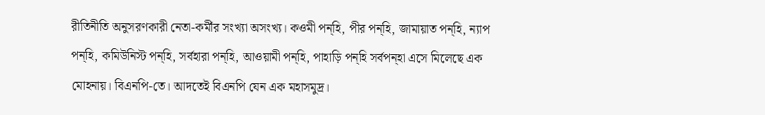রীতিনীতি অনুসরণকারী নেতা-কর্মীর সংখ্যা অসংখ্য। কওমী পন্হি, পীর পন্হি, জামায়াত পন্হি, ন্যাপ পন্হি, কমিউনিস্ট পন্হি, সর্বহারা পন্হি, আওয়ামী পন্হি, পাহাড়ি পন্হি সর্বপন্হা এসে মিলেছে এক মোহনায়। বিএনপি-তে। আদতেই বিএনপি যেন এক মহাসমুদ্র।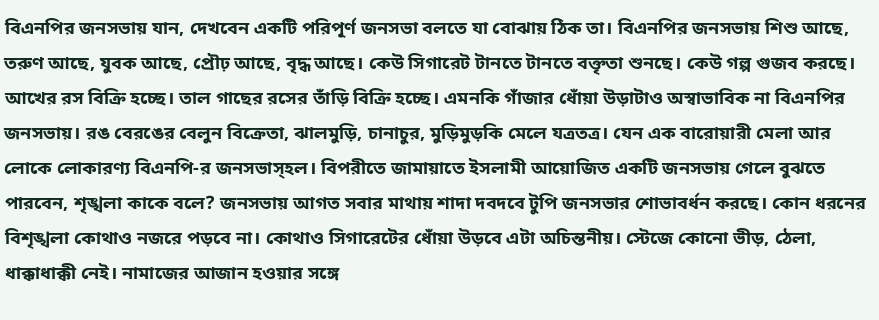বিএনপির জনসভায় যান, দেখবেন একটি পরিপূর্ণ জনসভা বলতে যা বোঝায় ঠিক তা। বিএনপির জনসভায় শিশু আছে, তরুণ আছে, যুবক আছে, প্রৌঢ় আছে, বৃদ্ধ আছে। কেউ সিগারেট টানতে টানতে বক্তৃতা শুনছে। কেউ গল্প গুজব করছে। আখের রস বিক্রি হচ্ছে। তাল গাছের রসের তাঁড়ি বিক্রি হচ্ছে। এমনকি গাঁজার ধোঁয়া উড়াটাও অস্বাভাবিক না বিএনপির জনসভায়। রঙ বেরঙের বেলুন বিক্রেতা, ঝালমুড়ি, চানাচুর, মুড়িমুড়কি মেলে যত্রতত্র। যেন এক বারোয়ারী মেলা আর লোকে লোকারণ্য বিএনপি-র জনসভাস্হল। বিপরীতে জামায়াতে ইসলামী আয়োজিত একটি জনসভায় গেলে বুঝতে পারবেন, শৃঙ্খলা কাকে বলে? জনসভায় আগত সবার মাথায় শাদা দবদবে টুপি জনসভার শোভাবর্ধন করছে। কোন ধরনের বিশৃঙ্খলা কোথাও নজরে পড়বে না। কোথাও সিগারেটের ধোঁয়া উড়বে এটা অচিন্তনীয়। স্টেজে কোনো ভীড়, ঠেলা, ধাক্কাধাক্কী নেই। নামাজের আজান হওয়ার সঙ্গে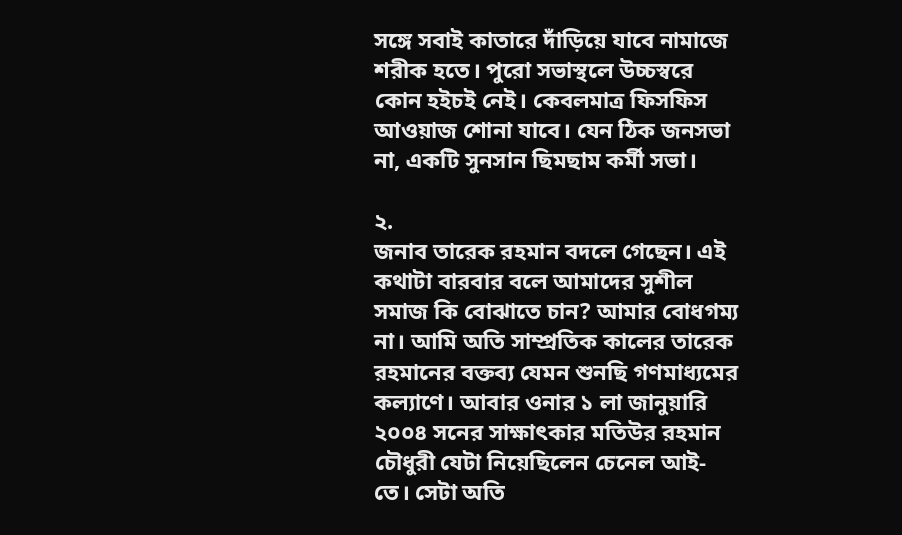সঙ্গে সবাই কাতারে দাঁড়িয়ে যাবে নামাজে শরীক হতে। পুরো সভাস্থলে উচ্চস্বরে কোন হইচই নেই। কেবলমাত্র ফিসফিস আওয়াজ শোনা যাবে। যেন ঠিক জনসভা না, একটি সুনসান ছিমছাম কর্মী সভা।

২.
জনাব তারেক রহমান বদলে গেছেন। এই কথাটা বারবার বলে আমাদের সুশীল সমাজ কি বোঝাতে চান? আমার বোধগম্য না। আমি অতি সাম্প্রতিক কালের তারেক রহমানের বক্তব্য যেমন শুনছি গণমাধ্যমের কল্যাণে। আবার ওনার ১ লা জানুয়ারি ২০০৪ সনের সাক্ষাৎকার মতিউর রহমান চৌধুরী যেটা নিয়েছিলেন চেনেল আই-তে। সেটা অতি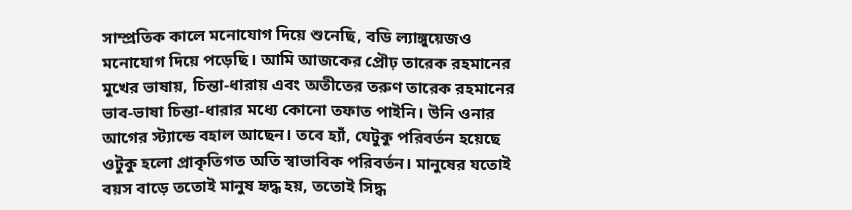সাম্প্রতিক কালে মনোযোগ দিয়ে শুনেছি, বডি ল্যাঙ্গুয়েজও মনোযোগ দিয়ে পড়েছি। আমি আজকের প্রৌঢ় তারেক রহমানের মুখের ভাষায়, চিন্তা-ধারায় এবং অতীতের তরুণ তারেক রহমানের ভাব-ভাষা চিন্তা-ধারার মধ্যে কোনো তফাত পাইনি। উনি ওনার আগের স্ট্যান্ডে বহাল আছেন। তবে হ্যাঁ, যেটুকু পরিবর্তন হয়েছে ওটুকু হলো প্রাকৃতিগত অতি স্বাভাবিক পরিবর্তন। মানুষের যতোই বয়স বাড়ে ততোই মানুষ হৃদ্ধ হয়, ততোই সিদ্ধ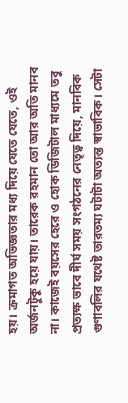হয়। ক্রমাগত অভিজ্ঞতার মধ্য দিয়ে যেতে যেতে, ওই অর্জনটুকু হয়ে যায়। তারেক রহমান তো আর অতি মানব না। কাজেই বয়সের হেরে ও হোক ডিজিটাল মাধ্যমে তবু প্রত্যক্ষ ভাবে দীর্ঘ সময় সংগঠনের নেতৃত্ব দিয়ে, মানবিক গুণাবলির যথেষ্ট তারতম্য ঘটাটা অত্যন্ত স্বাভাবিক। সেটা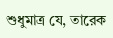শুধুমাত্র যে, তারেক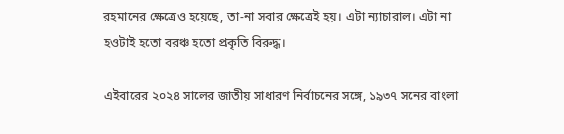রহমানের ক্ষেত্রেও হয়েছে, তা-না সবার ক্ষেত্রেই হয়। এটা ন্যাচারাল। এটা না হওটাই হতো বরঞ্চ হতো প্রকৃতি বিরুদ্ধ।

এইবারের ২০২৪ সালের জাতীয় সাধারণ নির্বাচনের সঙ্গে, ১৯৩৭ সনের বাংলা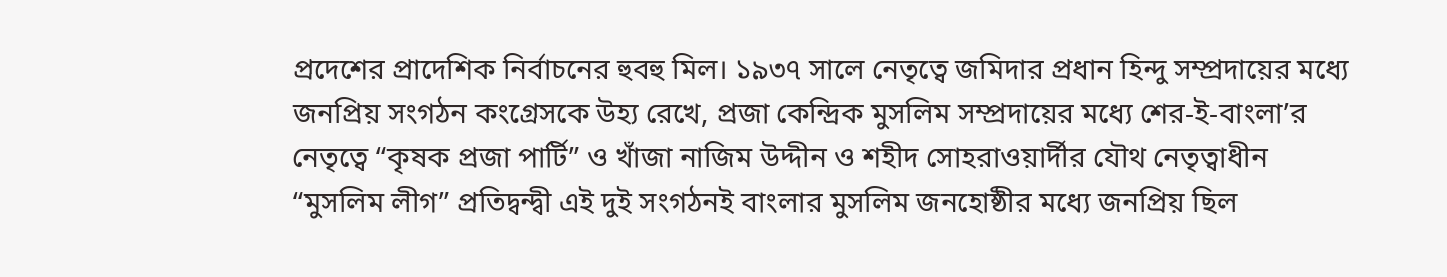প্রদেশের প্রাদেশিক নির্বাচনের হুবহু মিল। ১৯৩৭ সালে নেতৃত্বে জমিদার প্রধান হিন্দু সম্প্রদায়ের মধ্যে জনপ্রিয় সংগঠন কংগ্রেসকে উহ্য রেখে, প্রজা কেন্দ্রিক মুসলিম সম্প্রদায়ের মধ্যে শের-ই-বাংলা’র নেতৃত্বে “কৃষক প্রজা পার্টি” ও খাঁজা নাজিম উদ্দীন ও শহীদ সোহরাওয়ার্দীর যৌথ নেতৃত্বাধীন “মুসলিম লীগ” প্রতিদ্বন্দ্বী এই দুই সংগঠনই বাংলার মুসলিম জনহোষ্ঠীর মধ্যে জনপ্রিয় ছিল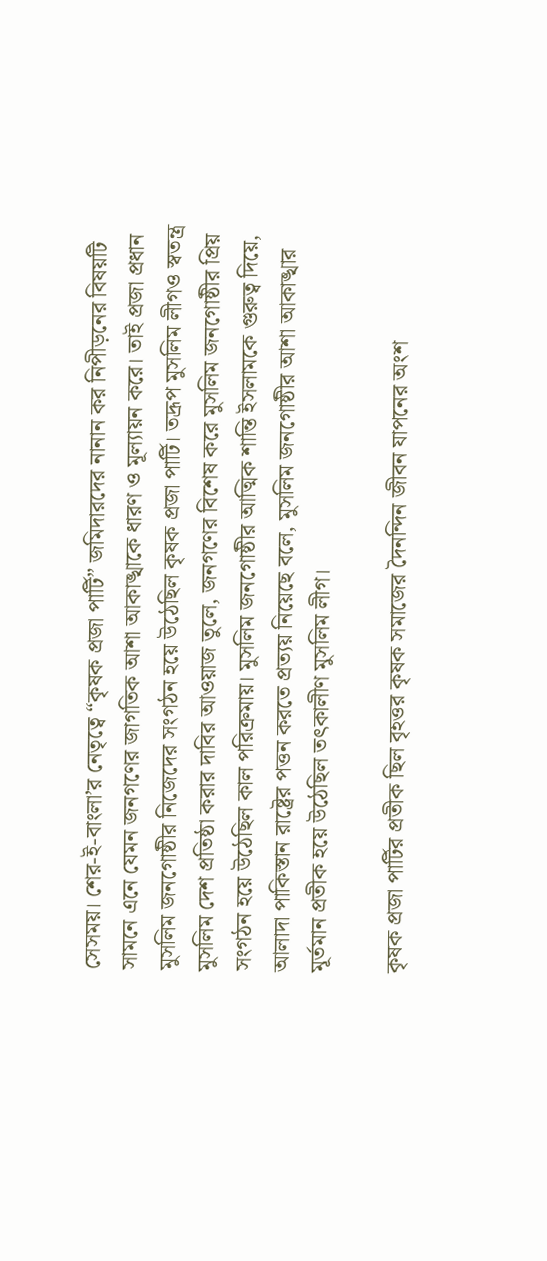সেসময়। শের-ই-বাংলা’র নেতৃত্বে “কৃষক প্রজা পার্টি” জমিদারদের নানান কর নিপীড়নের বিষয়টি সামনে এনে যেমন জনগণের জাগতিক আশা আকাঙ্খাকে ধারণ ও মূল্যায়ন করে। তাই প্রজা প্রধান মুসলিম জনগোষ্ঠীর নিজেদের সংগঠন হয়ে উঠেছিল কৃষক প্রজা পার্টি। তদ্রূপ মুসলিম লীগও স্বতন্ত্র মুসলিম দেশ প্রতিষ্ঠা করার দাবির আওয়াজ তুলে, জনগণের বিশেষ করে মুসলিম জনগোষ্ঠীর প্রিয় সংগঠন হয়ে উঠেছিল কাল পরিক্রমায়। মুসলিম জনগোষ্ঠীর আত্মিক শান্তি ইসলামকে গুরুত্ব দিয়ে, আলাদা পাকিস্তান রাষ্ট্রের পত্তন করতে প্রত্যয় নিয়েছে বলে, মুসলিম জনগোষ্ঠীর আশা আকাঙ্খার মূর্তমান প্রতীক হয়ে উঠেছিল তৎকালীণ মুসলিম লীগ।

কৃষক প্রজা পার্টির প্রতীক ছিল বৃহত্তর কৃষক সমাজের দৈনন্দিন জীবন যাপনের অংশ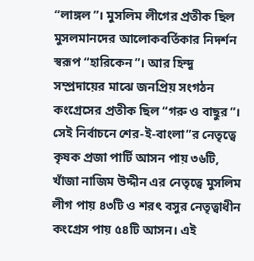“লাঙ্গল”। মুসলিম লীগের প্রতীক ছিল মুসলমানদের আলোকবর্তিকার নিদর্শন স্বরূপ “হারিকেন”। আর হিন্দু সম্প্রদায়ের মাঝে জনপ্রিয় সংগঠন কংগ্রেসের প্রতীক ছিল “গরু ও বাছুর”। সেই নির্বাচনে শের-ই-বাংলা”র নেতৃত্বে কৃষক প্রজা পার্টি আসন পায় ৩৬টি, খাঁজা নাজিম উদ্দীন এর নেতৃত্বে মুসলিম লীগ পায় ৪৩টি ও শরৎ বসুর নেতৃত্বাধীন কংগ্রেস পায় ৫৪টি আসন। এই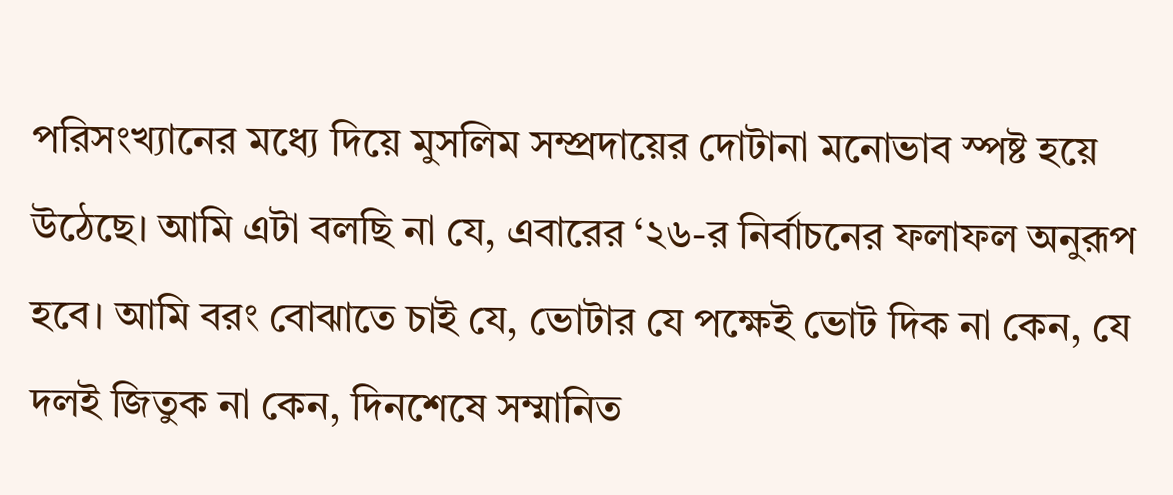পরিসংখ্যানের মধ্যে দিয়ে মুসলিম সম্প্রদায়ের দোটানা মনোভাব স্পষ্ট হয়ে উঠেছে। আমি এটা বলছি না যে, এবারের ‘২৬-র নির্বাচনের ফলাফল অনুরূপ হবে। আমি বরং বোঝাতে চাই যে, ভোটার যে পক্ষেই ভোট দিক না কেন, যে দলই জিতুক না কেন, দিনশেষে সম্মানিত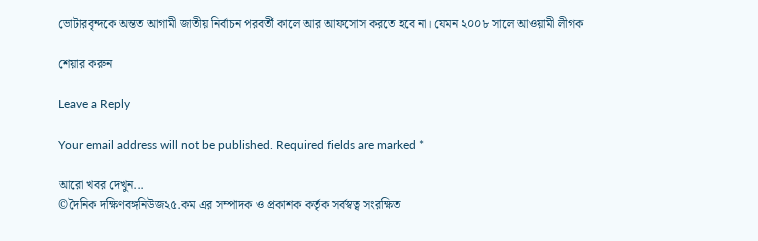ভোটারবৃন্দকে অন্তত আগামী জাতীয় নির্বাচন পরবর্তী কালে আর আফসোস করতে হবে না। যেমন ২০০৮ সালে আওয়ামী লীগক

শেয়ার করুন

Leave a Reply

Your email address will not be published. Required fields are marked *

আরো খবর দেখুন...
©দৈনিক দক্ষিণবঙ্গনিউজ২৫.কম এর সম্পাদক ও প্রকাশক কর্তৃক সর্বস্বত্ব সংরক্ষিত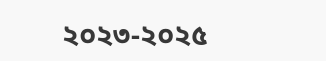২০২৩-২০২৫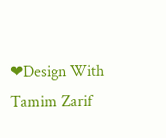❤Design With Tamim Zarif